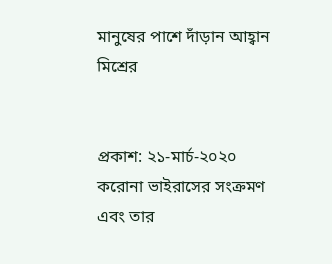মানুষের পাশে দাঁড়ান আহ্বান মিশ্রের


প্রকাশ: ২১-মার্চ-২০২০
করোনা ভাইরাসের সংক্রমণ এবং তার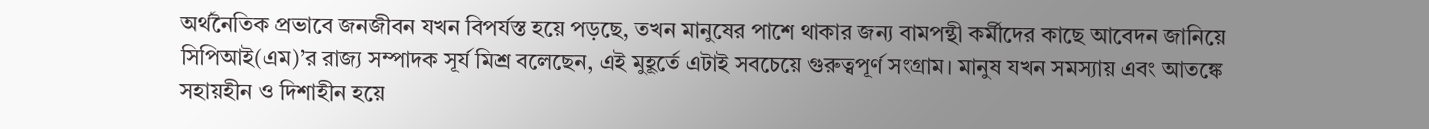অর্থনৈতিক প্রভাবে জনজীবন যখন বিপর্যস্ত হয়ে পড়ছে, তখন মানুষের পাশে থাকার জন্য বামপন্থী কর্মীদের কাছে আবেদন জানিয়ে সিপিআই(এম)’র রাজ্য সম্পাদক সূর্য মিশ্র বলেছেন, এই মুহূর্তে এটাই সবচেয়ে গুরুত্বপূর্ণ সংগ্রাম। মানুষ যখন সমস্যায় এবং আতঙ্কে সহায়হীন ও দিশাহীন হয়ে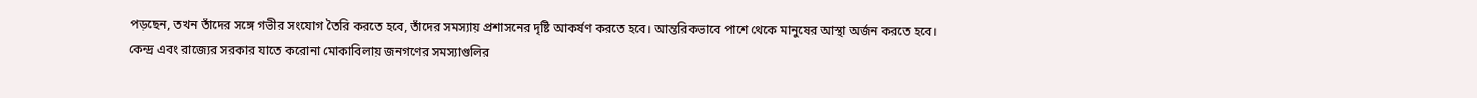পড়ছেন, তখন তাঁদের সঙ্গে গভীর সংযোগ তৈরি করতে হবে, তাঁদের সমস্যায় প্রশাসনের দৃষ্টি আকর্ষণ করতে হবে। আন্তরিকভাবে পাশে থেকে মানুষের আস্থা অর্জন করতে হবে।
কেন্দ্র এবং রাজ্যের সরকার যাতে করোনা মোকাবিলায় জনগণের সমস্যাগুলির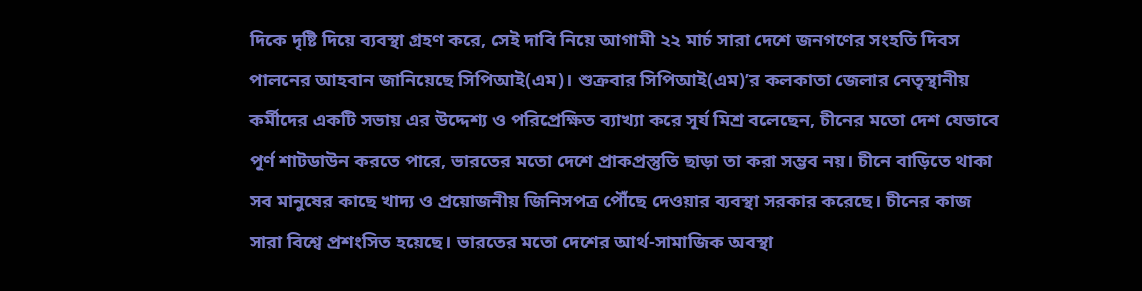দিকে দৃষ্টি দিয়ে ব্যবস্থা গ্রহণ করে, সেই দাবি নিয়ে আগামী ২২ মার্চ সারা দেশে জনগণের সংহতি দিবস পালনের আহবান জানিয়েছে সিপিআই(এম)। শুক্রবার সিপিআই(এম)’র কলকাতা জেলার নেতৃস্থানীয় কর্মীদের একটি সভায় এর উদ্দেশ্য ও পরিপ্রেক্ষিত ব্যাখ্যা করে সূর্য মিশ্র বলেছেন, চীনের মতো দেশ যেভাবে পূর্ণ শাটডাউন করতে পারে, ভারতের মতো দেশে প্রাকপ্রস্তুতি ছাড়া তা করা সম্ভব নয়। চীনে বাড়িতে থাকা সব মানুষের কাছে খাদ্য ও প্রয়োজনীয় জিনিসপত্র পৌঁছে দেওয়ার ব্যবস্থা সরকার করেছে। চীনের কাজ সারা বিশ্বে প্রশংসিত হয়েছে। ভারতের মতো দেশের আর্থ-সামাজিক অবস্থা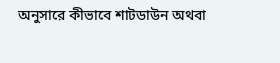অনুসারে কীভাবে শাটডাউন অথবা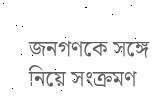জনগণকে সঙ্গে নিয়ে সংক্রমণ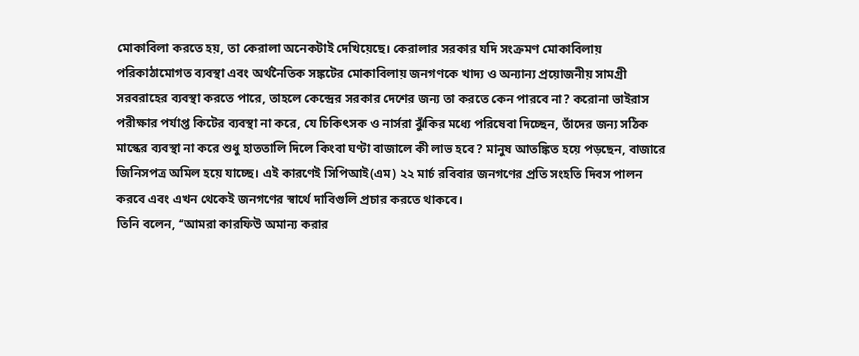মোকাবিলা করতে হয়, তা কেরালা অনেকটাই দেখিয়েছে। কেরালার সরকার যদি সংক্রমণ মোকাবিলায় পরিকাঠামোগত ব্যবস্থা এবং অর্থনৈতিক সঙ্কটের মোকাবিলায় জনগণকে খাদ্য ও অন্যান্য প্রয়োজনীয় সামগ্রী সরবরাহের ব্যবস্থা করতে পারে, তাহলে কেন্দ্রের সরকার দেশের জন্য তা করতে কেন পারবে না? করোনা ভাইরাস পরীক্ষার পর্যাপ্ত কিটের ব্যবস্থা না করে, যে চিকিৎসক ও নার্সরা ঝুঁকির মধ্যে পরিষেবা দিচ্ছেন, তাঁদের জন্য সঠিক মাস্কের ব্যবস্থা না করে শুধু হাততালি দিলে কিংবা ঘণ্টা বাজালে কী লাভ হবে? মানুষ আতঙ্কিত হয়ে পড়ছেন, বাজারে জিনিসপত্র অমিল হয়ে যাচ্ছে। এই কারণেই সিপিআই(এম) ২২ মার্চ রবিবার জনগণের প্রতি সংহতি দিবস পালন করবে এবং এখন থেকেই জনগণের স্বার্থে দাবিগুলি প্রচার করতে থাকবে।
তিনি বলেন, ‘‘আমরা কারফিউ অমান্য করার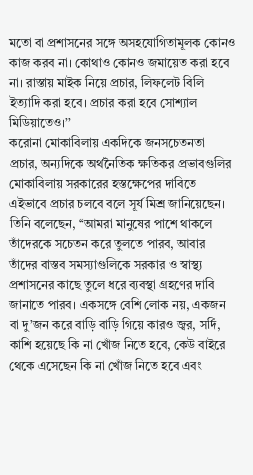মতো বা প্রশাসনের সঙ্গে অসহযোগিতামূলক কোনও কাজ করব না। কোথাও কোনও জমায়েত করা হবে না। রাস্তায় মাইক নিয়ে প্রচার, লিফলেট বিলি ইত্যাদি করা হবে। প্রচার করা হবে সোশ্যাল মিডিয়াতেও।’’
করোনা মোকাবিলায় একদিকে জনসচেতনতা প্রচার, অন্যদিকে অর্থনৈতিক ক্ষতিকর প্রভাবগুলির মোকাবিলায় সরকারের হস্তক্ষেপের দাবিতে এইভাবে প্রচার চলবে বলে সূর্য মিশ্র জানিয়েছেন। তিনি বলেছেন, ‘‘আমরা মানুষের পাশে থাকলে তাঁদেরকে সচেতন করে তুলতে পারব, আবার তাঁদের বাস্তব সমস্যাগুলিকে সরকার ও স্বাস্থ্য প্রশাসনের কাছে তুলে ধরে ব্যবস্থা গ্রহণের দাবি জানাতে পারব। একসঙ্গে বেশি লোক নয়, একজন বা দু’জন করে বাড়ি বাড়ি গিয়ে কারও জ্বর, সর্দি, কাশি হয়েছে কি না খোঁজ নিতে হবে, কেউ বাইরে থেকে এসেছেন কি না খোঁজ নিতে হবে এবং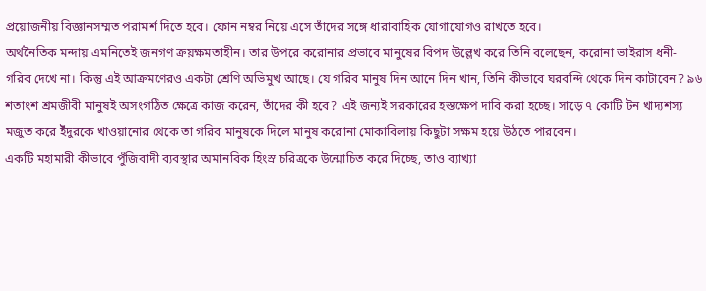প্রয়োজনীয় বিজ্ঞানসম্মত পরামর্শ দিতে হবে। ফোন নম্বর নিয়ে এসে তাঁদের সঙ্গে ধারাবাহিক যোগাযোগও রাখতে হবে।
অর্থনৈতিক মন্দায় এমনিতেই জনগণ ক্রয়ক্ষমতাহীন। তার উপরে করোনার প্রভাবে মানুষের বিপদ উল্লেখ করে তিনি বলেছেন, করোনা ভাইরাস ধনী-গরিব দেখে না। কিন্তু এই আক্রমণেরও একটা শ্রেণি অভিমুখ আছে। যে গরিব মানুষ দিন আনে দিন খান, তিনি কীভাবে ঘরবন্দি থেকে দিন কাটাবেন? ৯৬ শতাংশ শ্রমজীবী মানুষই অসংগঠিত ক্ষেত্রে কাজ করেন, তাঁদের কী হবে? এই জন্যই সরকারের হস্তক্ষেপ দাবি করা হচ্ছে। সাড়ে ৭ কোটি টন খাদ্যশস্য মজুত করে ইঁদুরকে খাওয়ানোর থেকে তা গরিব মানুষকে দিলে মানুষ করোনা মোকাবিলায় কিছুটা সক্ষম হয়ে উঠতে পারবেন।
একটি মহামারী কীভাবে পুঁজিবাদী ব্যবস্থার অমানবিক হিংস্র চরিত্রকে উন্মোচিত করে দিচ্ছে, তাও ব্যাখ্যা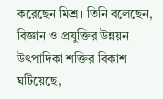করেছেন মিশ্র। তিনি বলেছেন, বিজ্ঞান ও প্রযুক্তির উন্নয়ন উৎপাদিকা শক্তির বিকাশ ঘটিয়েছে,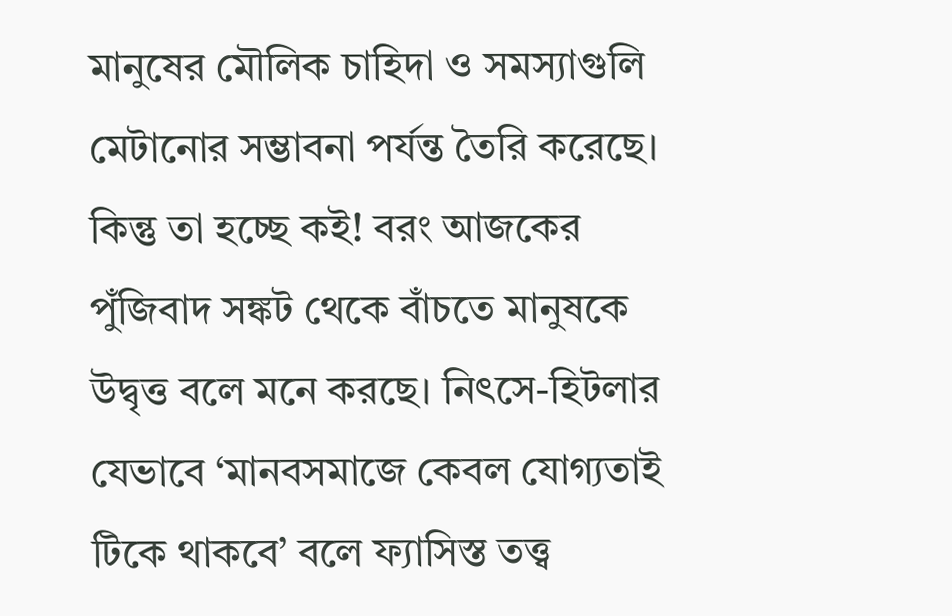মানুষের মৌলিক চাহিদা ও সমস্যাগুলি মেটানোর সম্ভাবনা পর্যন্ত তৈরি করেছে। কিন্তু তা হচ্ছে কই! বরং আজকের পুঁজিবাদ সঙ্কট থেকে বাঁচতে মানুষকে উদ্বৃত্ত বলে মনে করছে। নিৎসে-হিটলার যেভাবে ‘মানবসমাজে কেবল যোগ্যতাই টিকে থাকবে’ বলে ফ্যাসিস্ত তত্ত্ব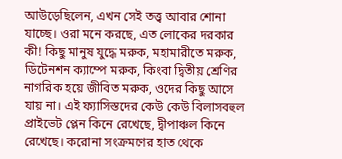আউড়েছিলেন, এখন সেই তত্ত্ব আবার শোনা যাচ্ছে। ওরা মনে করছে, এত লোকের দরকার কী! কিছু মানুষ যুদ্ধে মরুক, মহামারীতে মরুক, ডিটেনশন ক্যাম্পে মরুক, কিংবা দ্বিতীয় শ্রেণির নাগরিক হয়ে জীবিত মরুক, ওদের কিছু আসে যায় না। এই ফ্যাসিস্তদের কেউ কেউ বিলাসবহুল প্রাইভেট প্লেন কিনে রেখেছে, দ্বীপাঞ্চল কিনে রেখেছে। করোনা সংক্রমণের হাত থেকে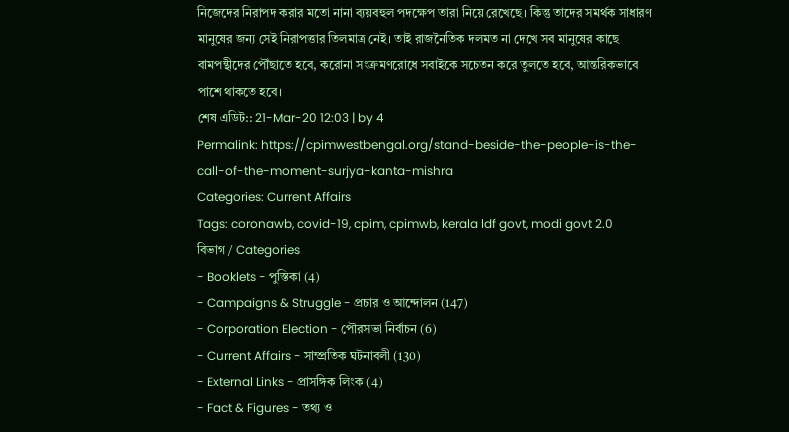নিজেদের নিরাপদ করার মতো নানা ব্যয়বহুল পদক্ষেপ তারা নিয়ে রেখেছে। কিন্তু তাদের সমর্থক সাধারণ মানুষের জন্য সেই নিরাপত্তার তিলমাত্র নেই। তাই রাজনৈতিক দলমত না দেখে সব মানুষের কাছে বামপন্থীদের পৌঁছাতে হবে, করোনা সংক্রমণরোধে সবাইকে সচেতন করে তুলতে হবে, আন্তরিকভাবে পাশে থাকতে হবে।
শেষ এডিট:: 21-Mar-20 12:03 | by 4
Permalink: https://cpimwestbengal.org/stand-beside-the-people-is-the-call-of-the-moment-surjya-kanta-mishra
Categories: Current Affairs
Tags: coronawb, covid-19, cpim, cpimwb, kerala ldf govt, modi govt 2.0
বিভাগ / Categories
- Booklets - পুস্তিকা (4)
- Campaigns & Struggle - প্রচার ও আন্দোলন (147)
- Corporation Election - পৌরসভা নির্বাচন (6)
- Current Affairs - সাম্প্রতিক ঘটনাবলী (130)
- External Links - প্রাসঙ্গিক লিংক (4)
- Fact & Figures - তথ্য ও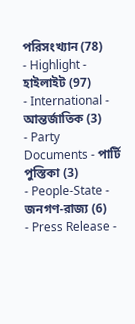পরিসংখ্যান (78)
- Highlight - হাইলাইট (97)
- International - আন্তর্জাতিক (3)
- Party Documents - পার্টি পুস্তিকা (3)
- People-State - জনগণ-রাজ্য (6)
- Press Release -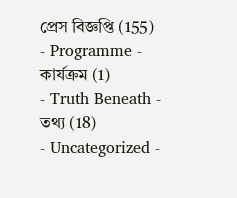প্রেস বিজ্ঞপ্তি (155)
- Programme - কার্যক্রম (1)
- Truth Beneath - তথ্য (18)
- Uncategorized -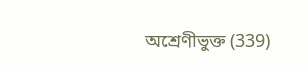অশ্রেণীভুক্ত (339)